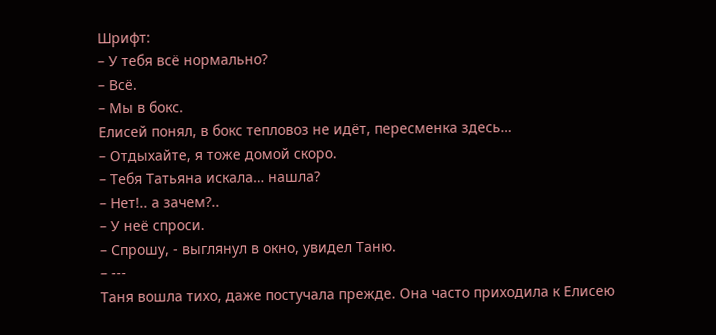Шрифт:
– У тебя всё нормально?
– Всё.
– Мы в бокс.
Елисей понял, в бокс тепловоз не идёт, пересменка здесь…
– Отдыхайте, я тоже домой скоро.
– Тебя Татьяна искала… нашла?
– Нет!.. а зачем?..
– У неё спроси.
– Спрошу, - выглянул в окно, увидел Таню.
– ---
Таня вошла тихо, даже постучала прежде. Она часто приходила к Елисею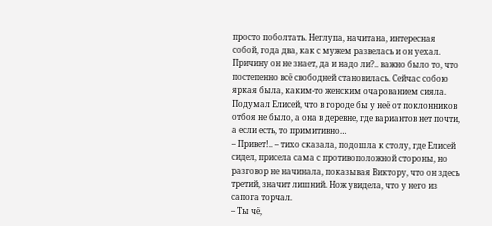просто поболтать. Неглупа, начитана, интересная собой, года два, как с мужем развелась и он уехал. Причину он не знает, да и надо ли?.. важно было то, что постепенно всё свободней становилась. Сейчас собою яркая была, каким-то женским очарованием сияла. Подумал Елисей, что в городе бы у неё от поклонников отбоя не было, а она в деревне, где вариантов нет почти, а если есть, то примитивно…
– Привет!.. – тихо сказала, подошла к столу, где Елисей сидел, присела сама с противоположной стороны, но разговор не начинала, показывая Виктору, что он здесь третий, значит лишний. Нож увидела, что у него из сапога торчал.
– Ты чё,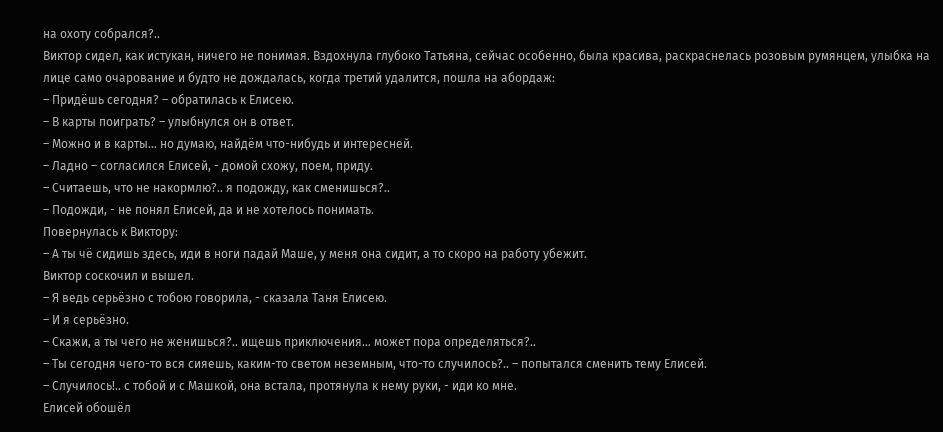на охоту собрался?..
Виктор сидел, как истукан, ничего не понимая. Вздохнула глубоко Татьяна, сейчас особенно, была красива, раскраснелась розовым румянцем, улыбка на лице само очарование и будто не дождалась, когда третий удалится, пошла на абордаж:
– Придёшь сегодня? – обратилась к Елисею.
– В карты поиграть? – улыбнулся он в ответ.
– Можно и в карты… но думаю, найдём что-нибудь и интересней.
– Ладно – согласился Елисей, - домой схожу, поем, приду.
– Считаешь, что не накормлю?.. я подожду, как сменишься?..
– Подожди, - не понял Елисей, да и не хотелось понимать.
Повернулась к Виктору:
– А ты чё сидишь здесь, иди в ноги падай Маше, у меня она сидит, а то скоро на работу убежит.
Виктор соскочил и вышел.
– Я ведь серьёзно с тобою говорила, - сказала Таня Елисею.
– И я серьёзно.
– Скажи, а ты чего не женишься?.. ищешь приключения… может пора определяться?..
– Ты сегодня чего-то вся сияешь, каким-то светом неземным, что-то случилось?.. – попытался сменить тему Елисей.
– Случилось!.. с тобой и с Машкой, она встала, протянула к нему руки, - иди ко мне.
Елисей обошёл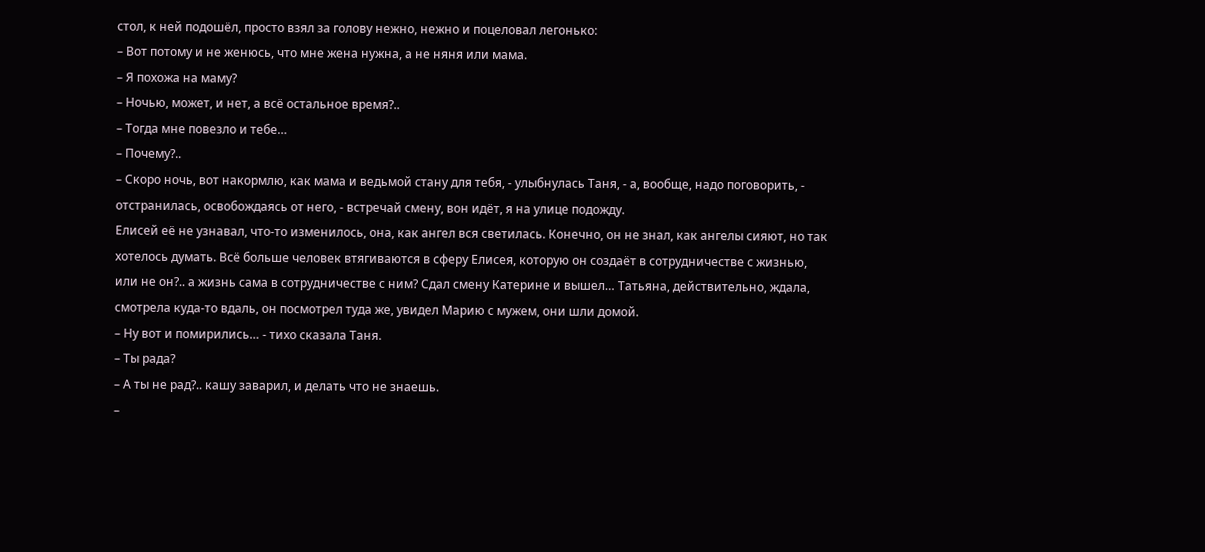стол, к ней подошёл, просто взял за голову нежно, нежно и поцеловал легонько:
– Вот потому и не женюсь, что мне жена нужна, а не няня или мама.
– Я похожа на маму?
– Ночью, может, и нет, а всё остальное время?..
– Тогда мне повезло и тебе…
– Почему?..
– Скоро ночь, вот накормлю, как мама и ведьмой стану для тебя, - улыбнулась Таня, - а, вообще, надо поговорить, - отстранилась, освобождаясь от него, - встречай смену, вон идёт, я на улице подожду.
Елисей её не узнавал, что-то изменилось, она, как ангел вся светилась. Конечно, он не знал, как ангелы сияют, но так хотелось думать. Всё больше человек втягиваются в сферу Елисея, которую он создаёт в сотрудничестве с жизнью, или не он?.. а жизнь сама в сотрудничестве с ним? Сдал смену Катерине и вышел… Татьяна, действительно, ждала, смотрела куда-то вдаль, он посмотрел туда же, увидел Марию с мужем, они шли домой.
– Ну вот и помирились… - тихо сказала Таня.
– Ты рада?
– А ты не рад?.. кашу заварил, и делать что не знаешь.
–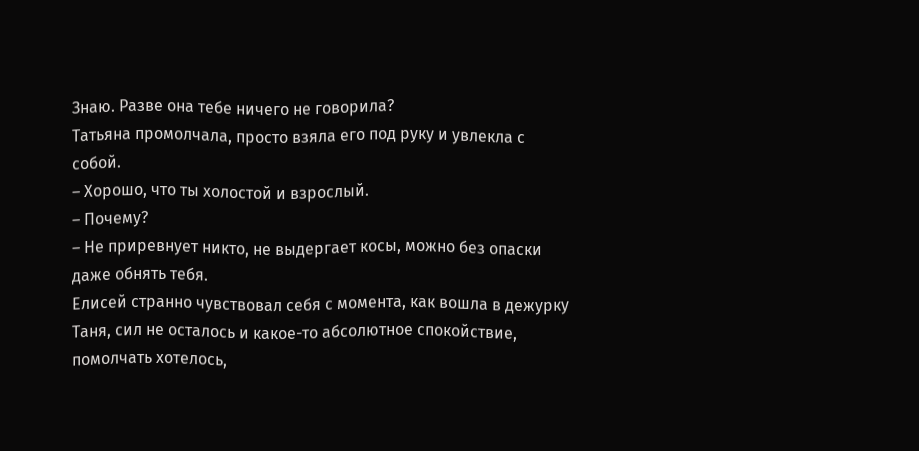Знаю. Разве она тебе ничего не говорила?
Татьяна промолчала, просто взяла его под руку и увлекла с собой.
– Хорошо, что ты холостой и взрослый.
– Почему?
– Не приревнует никто, не выдергает косы, можно без опаски даже обнять тебя.
Елисей странно чувствовал себя с момента, как вошла в дежурку Таня, сил не осталось и какое-то абсолютное спокойствие, помолчать хотелось,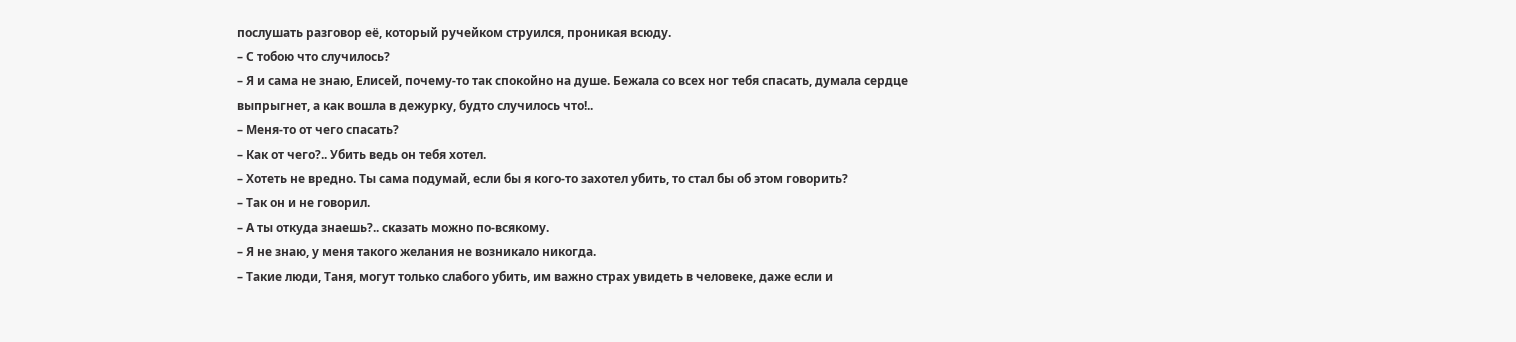послушать разговор её, который ручейком струился, проникая всюду.
– С тобою что случилось?
– Я и сама не знаю, Елисей, почему-то так спокойно на душе. Бежала со всех ног тебя спасать, думала сердце выпрыгнет, а как вошла в дежурку, будто случилось что!..
– Меня-то от чего спасать?
– Как от чего?.. Убить ведь он тебя хотел.
– Хотеть не вредно. Ты сама подумай, если бы я кого-то захотел убить, то стал бы об этом говорить?
– Так он и не говорил.
– А ты откуда знаешь?.. сказать можно по-всякому.
– Я не знаю, у меня такого желания не возникало никогда.
– Такие люди, Таня, могут только слабого убить, им важно страх увидеть в человеке, даже если и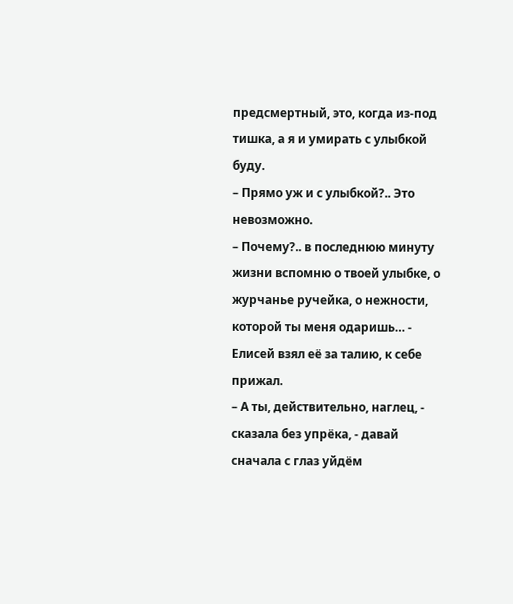предсмертный, это, когда из-под тишка, а я и умирать с улыбкой буду.
– Прямо уж и с улыбкой?.. Это невозможно.
– Почему?.. в последнюю минуту жизни вспомню о твоей улыбке, о журчанье ручейка, о нежности, которой ты меня одаришь… - Елисей взял её за талию, к себе прижал.
– А ты, действительно, наглец, - сказала без упрёка, - давай сначала с глаз уйдём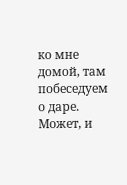ко мне домой, там побеседуем о даре. Может, и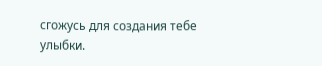сгожусь для создания тебе улыбки.